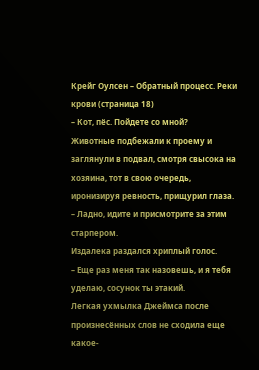Крейг Оулсен – Обратный процесс. Реки крови (страница 18)
– Кот, пёс. Пойдете со мной?
Животные подбежали к проему и заглянули в подвал, смотря свысока на хозяина, тот в свою очередь, иронизируя ревность, прищурил глаза.
– Ладно, идите и присмотрите за этим старпером.
Издалека раздался хриплый голос.
– Еще раз меня так назовешь, и я тебя уделаю, сосунок ты этакий.
Легкая ухмылка Джеймса после произнесённых слов не сходила еще какое-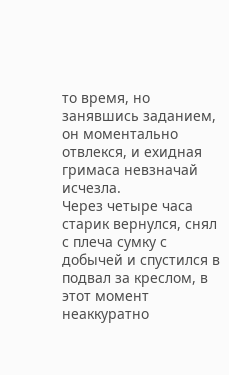то время, но занявшись заданием, он моментально отвлекся, и ехидная гримаса невзначай исчезла.
Через четыре часа старик вернулся, снял с плеча сумку с добычей и спустился в подвал за креслом, в этот момент неаккуратно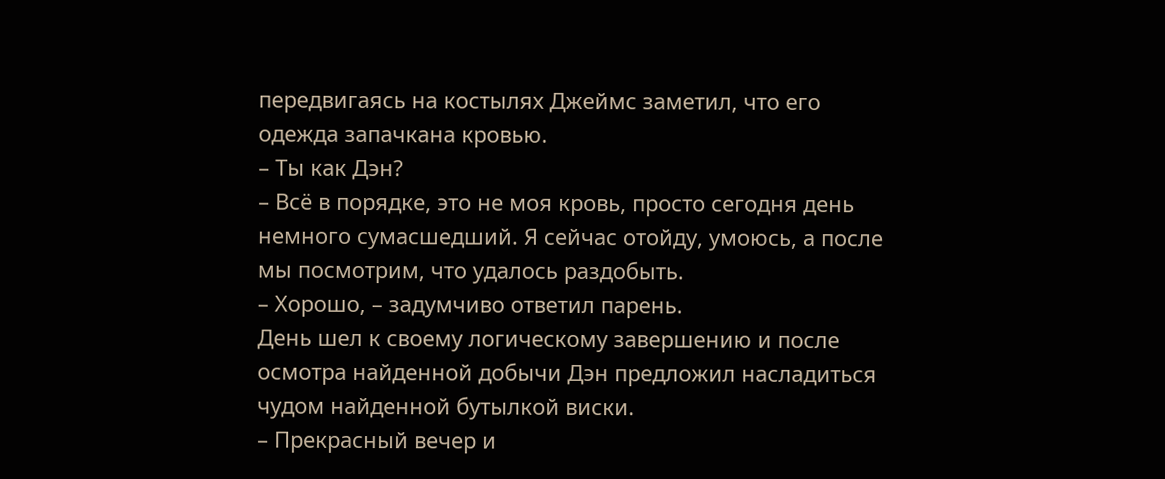передвигаясь на костылях Джеймс заметил, что его одежда запачкана кровью.
– Ты как Дэн?
– Всё в порядке, это не моя кровь, просто сегодня день немного сумасшедший. Я сейчас отойду, умоюсь, а после мы посмотрим, что удалось раздобыть.
– Хорошо, – задумчиво ответил парень.
День шел к своему логическому завершению и после осмотра найденной добычи Дэн предложил насладиться чудом найденной бутылкой виски.
– Прекрасный вечер и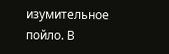изумительное пойло. В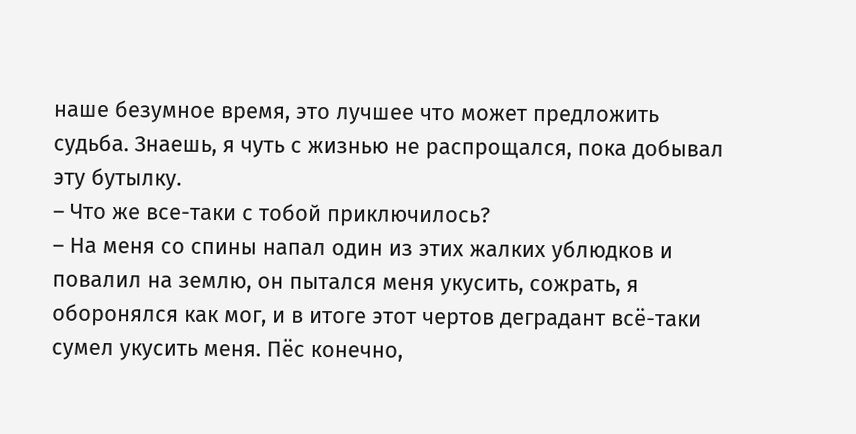наше безумное время, это лучшее что может предложить судьба. Знаешь, я чуть с жизнью не распрощался, пока добывал эту бутылку.
– Что же все-таки с тобой приключилось?
– На меня со спины напал один из этих жалких ублюдков и повалил на землю, он пытался меня укусить, сожрать, я оборонялся как мог, и в итоге этот чертов деградант всё-таки сумел укусить меня. Пёс конечно,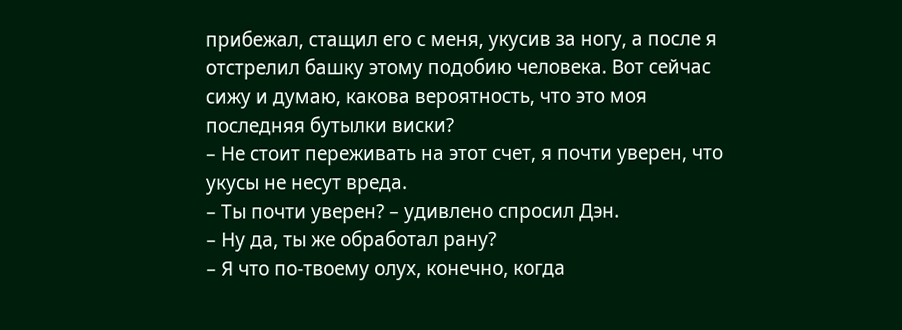прибежал, стащил его с меня, укусив за ногу, а после я отстрелил башку этому подобию человека. Вот сейчас сижу и думаю, какова вероятность, что это моя последняя бутылки виски?
– Не стоит переживать на этот счет, я почти уверен, что укусы не несут вреда.
– Ты почти уверен? – удивлено спросил Дэн.
– Ну да, ты же обработал рану?
– Я что по-твоему олух, конечно, когда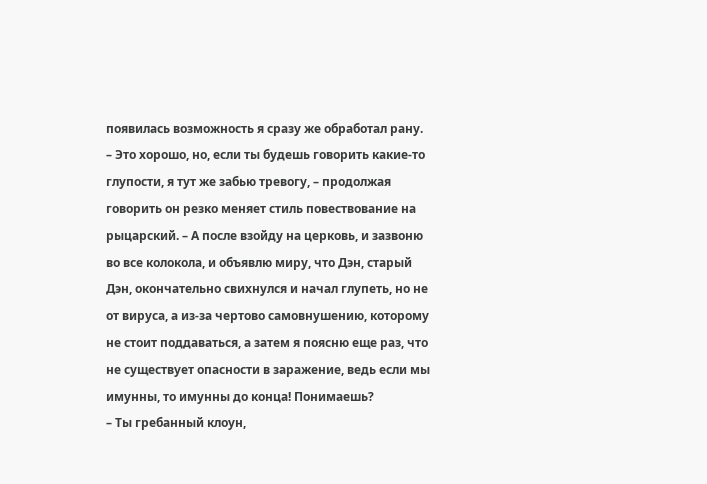появилась возможность я сразу же обработал рану.
– Это хорошо, но, если ты будешь говорить какие-то глупости, я тут же забью тревогу, – продолжая говорить он резко меняет стиль повествование на рыцарский. – А после взойду на церковь, и зазвоню во все колокола, и объявлю миру, что Дэн, старый Дэн, окончательно свихнулся и начал глупеть, но не от вируса, а из-за чертово самовнушению, которому не стоит поддаваться, а затем я поясню еще раз, что не существует опасности в заражение, ведь если мы имунны, то имунны до конца! Понимаешь?
– Ты гребанный клоун,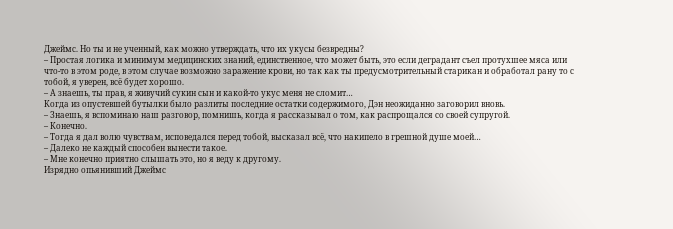Джеймс. Но ты и не ученный, как можно утверждать, что их укусы безвредны?
– Простая логика и минимум медицинских знаний, единственное, что может быть, это если деградант съел протухшее мяса или что-то в этом роде, в этом случае возможно заражение крови, но так как ты предусмотрительный старикан и обработал рану то с тобой, я уверен, всё будет хорошо.
– А знаешь, ты прав, я живучий сукин сын и какой-то укус меня не сломит…
Когда из опустевшей бутылки было разлиты последние остатки содержимого, Дэн неожиданно заговорил вновь.
– Знаешь, я вспоминаю наш разговор, помнишь, когда я рассказывал о том, как распрощался со своей супругой.
– Конечно.
– Тогда я дал волю чувствам, исповедался перед тобой, высказал всё, что накипело в грешной душе моей…
– Далеко не каждый способен вынести такое.
– Мне конечно приятно слышать это, но я веду к другому.
Изрядно опьянивший Джеймс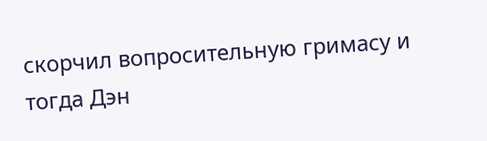скорчил вопросительную гримасу и тогда Дэн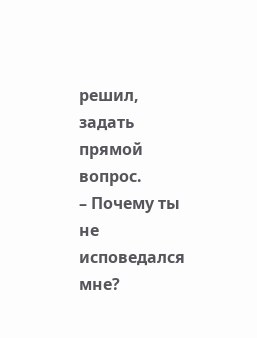решил, задать прямой вопрос.
– Почему ты не исповедался мне?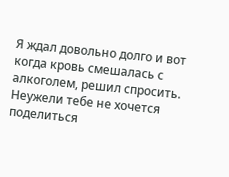Я ждал довольно долго и вот когда кровь смешалась с алкоголем, решил спросить. Неужели тебе не хочется поделиться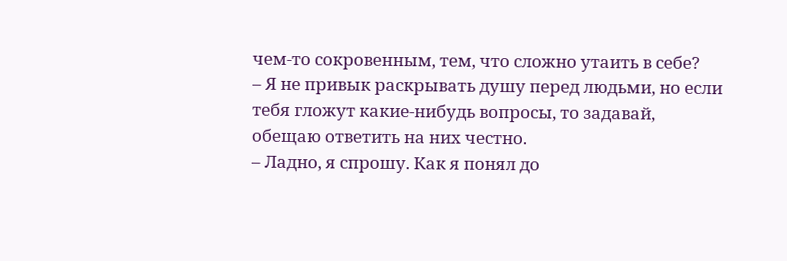чем-то сокровенным, тем, что сложно утаить в себе?
– Я не привык раскрывать душу перед людьми, но если тебя гложут какие-нибудь вопросы, то задавай, обещаю ответить на них честно.
– Ладно, я спрошу. Как я понял до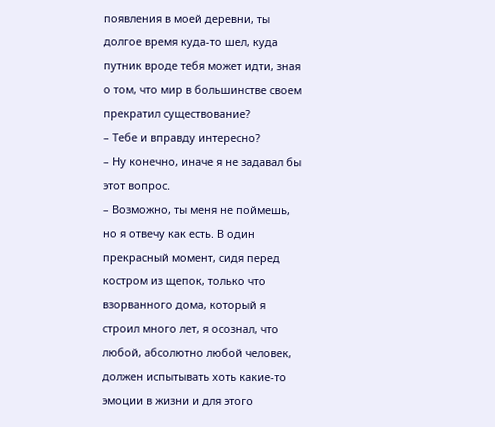появления в моей деревни, ты долгое время куда-то шел, куда путник вроде тебя может идти, зная о том, что мир в большинстве своем прекратил существование?
– Тебе и вправду интересно?
– Ну конечно, иначе я не задавал бы этот вопрос.
– Возможно, ты меня не поймешь, но я отвечу как есть. В один прекрасный момент, сидя перед костром из щепок, только что взорванного дома, который я строил много лет, я осознал, что любой, абсолютно любой человек, должен испытывать хоть какие-то эмоции в жизни и для этого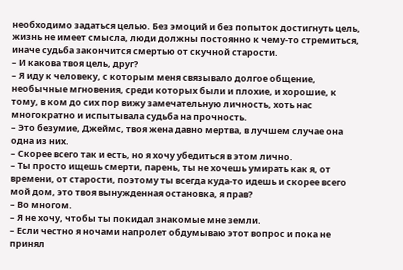необходимо задаться целью. Без эмоций и без попыток достигнуть цель, жизнь не имеет смысла, люди должны постоянно к чему-то стремиться, иначе судьба закончится смертью от скучной старости.
– И какова твоя цель, друг?
– Я иду к человеку, с которым меня связывало долгое общение, необычные мгновения, среди которых были и плохие, и хорошие, к тому, в ком до сих пор вижу замечательную личность, хоть нас многократно и испытывала судьба на прочность.
– Это безумие, Джеймс, твоя жена давно мертва, в лучшем случае она одна из них.
– Скорее всего так и есть, но я хочу убедиться в этом лично.
– Ты просто ищешь смерти, парень, ты не хочешь умирать как я, от времени, от старости, поэтому ты всегда куда-то идешь и скорее всего мой дом, это твоя вынужденная остановка, я прав?
– Во многом.
– Я не хочу, чтобы ты покидал знакомые мне земли.
– Если честно я ночами напролет обдумываю этот вопрос и пока не принял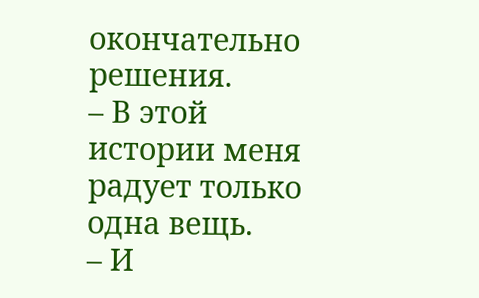окончательно решения.
– В этой истории меня радует только одна вещь.
– И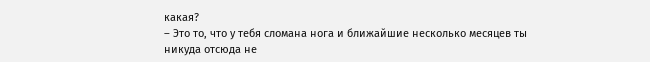какая?
– Это то, что у тебя сломана нога и ближайшие несколько месяцев ты никуда отсюда не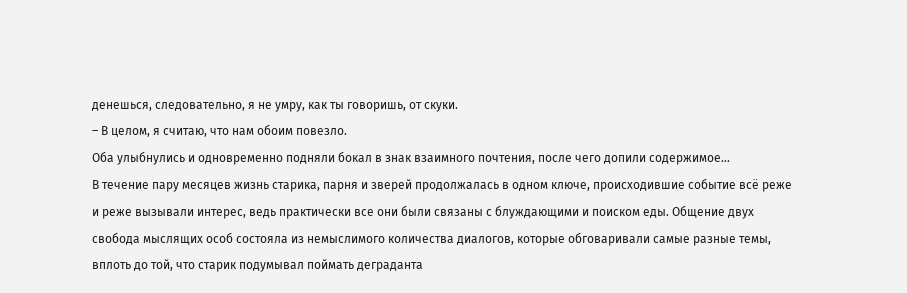денешься, следовательно, я не умру, как ты говоришь, от скуки.
– В целом, я считаю, что нам обоим повезло.
Оба улыбнулись и одновременно подняли бокал в знак взаимного почтения, после чего допили содержимое…
В течение пару месяцев жизнь старика, парня и зверей продолжалась в одном ключе, происходившие событие всё реже и реже вызывали интерес, ведь практически все они были связаны с блуждающими и поиском еды. Общение двух свобода мыслящих особ состояла из немыслимого количества диалогов, которые обговаривали самые разные темы, вплоть до той, что старик подумывал поймать деграданта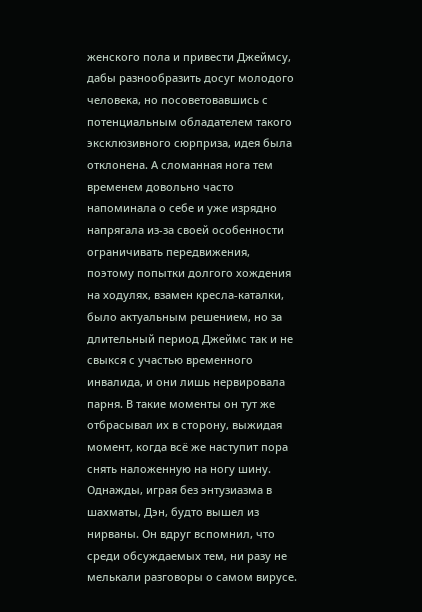женского пола и привести Джеймсу, дабы разнообразить досуг молодого человека, но посоветовавшись с потенциальным обладателем такого эксклюзивного сюрприза, идея была отклонена. А сломанная нога тем временем довольно часто напоминала о себе и уже изрядно напрягала из-за своей особенности ограничивать передвижения, поэтому попытки долгого хождения на ходулях, взамен кресла-каталки, было актуальным решением, но за длительный период Джеймс так и не свыкся с участью временного инвалида, и они лишь нервировала парня. В такие моменты он тут же отбрасывал их в сторону, выжидая момент, когда всё же наступит пора снять наложенную на ногу шину.
Однажды, играя без энтузиазма в шахматы, Дэн, будто вышел из нирваны. Он вдруг вспомнил, что среди обсуждаемых тем, ни разу не мелькали разговоры о самом вирусе.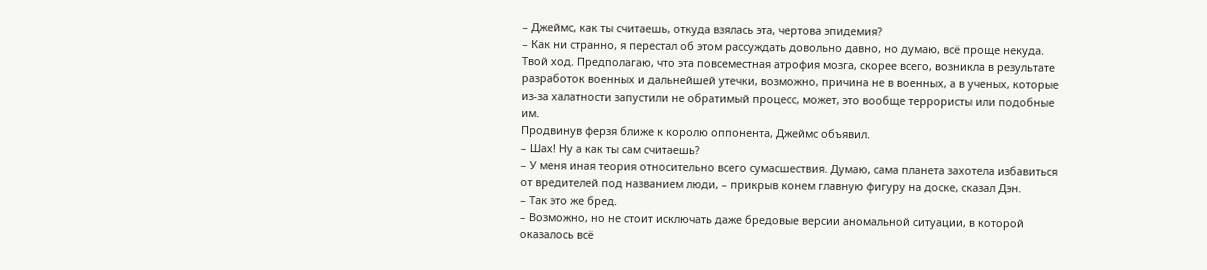– Джеймс, как ты считаешь, откуда взялась эта, чертова эпидемия?
– Как ни странно, я перестал об этом рассуждать довольно давно, но думаю, всё проще некуда. Твой ход. Предполагаю, что эта повсеместная атрофия мозга, скорее всего, возникла в результате разработок военных и дальнейшей утечки, возможно, причина не в военных, а в ученых, которые из-за халатности запустили не обратимый процесс, может, это вообще террористы или подобные им.
Продвинув ферзя ближе к королю оппонента, Джеймс объявил.
– Шах! Ну а как ты сам считаешь?
– У меня иная теория относительно всего сумасшествия. Думаю, сама планета захотела избавиться от вредителей под названием люди, – прикрыв конем главную фигуру на доске, сказал Дэн.
– Так это же бред.
– Возможно, но не стоит исключать даже бредовые версии аномальной ситуации, в которой оказалось всё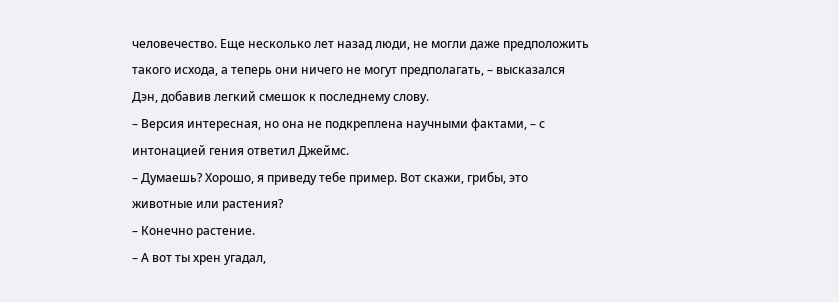человечество. Еще несколько лет назад люди, не могли даже предположить такого исхода, а теперь они ничего не могут предполагать, – высказался Дэн, добавив легкий смешок к последнему слову.
– Версия интересная, но она не подкреплена научными фактами, – с интонацией гения ответил Джеймс.
– Думаешь? Хорошо, я приведу тебе пример. Вот скажи, грибы, это животные или растения?
– Конечно растение.
– А вот ты хрен угадал,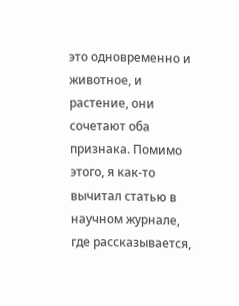это одновременно и животное, и растение, они сочетают оба признака. Помимо этого, я как-то вычитал статью в научном журнале, где рассказывается,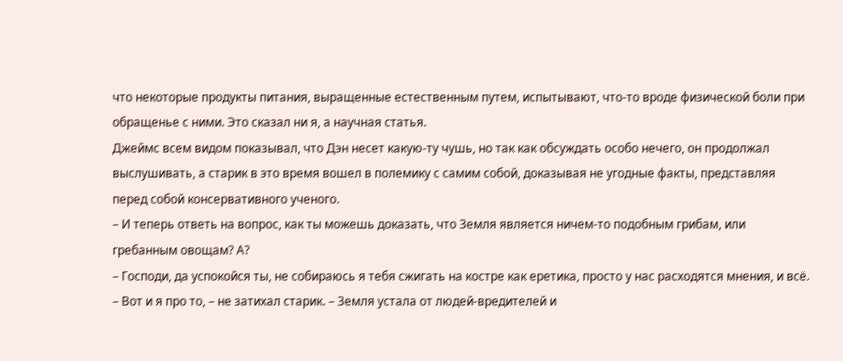что некоторые продукты питания, выращенные естественным путем, испытывают, что-то вроде физической боли при обращенье с ними. Это сказал ни я, а научная статья.
Джеймс всем видом показывал, что Дэн несет какую-ту чушь, но так как обсуждать особо нечего, он продолжал выслушивать, а старик в это время вошел в полемику с самим собой, доказывая не угодные факты, представляя перед собой консервативного ученого.
– И теперь ответь на вопрос, как ты можешь доказать, что Земля является ничем-то подобным грибам, или гребанным овощам? А?
– Господи, да успокойся ты, не собираюсь я тебя сжигать на костре как еретика, просто у нас расходятся мнения, и всё.
– Вот и я про то, – не затихал старик. – Земля устала от людей-вредителей и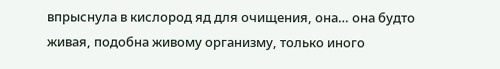впрыснула в кислород яд для очищения, она… она будто живая, подобна живому организму, только иного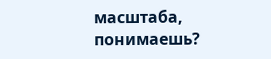масштаба, понимаешь?